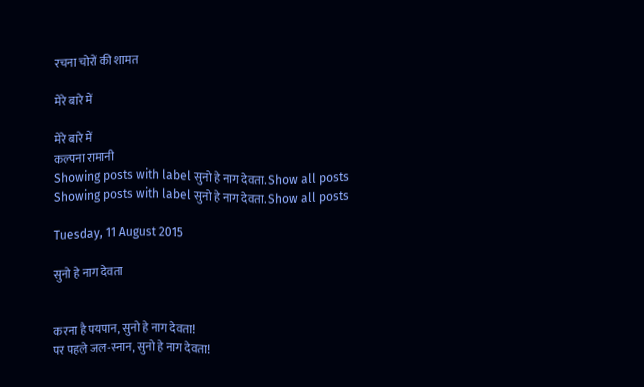रचना चोरों की शामत

मेरे बारे में

मेरे बारे में
कल्पना रामानी
Showing posts with label सुनो हे नाग देवता. Show all posts
Showing posts with label सुनो हे नाग देवता. Show all posts

Tuesday, 11 August 2015

सुनो हे नाग देवता


करना है पयपान, सुनो हे नाग देवता!
पर पहले जल-स्नान, सुनो हे नाग देवता!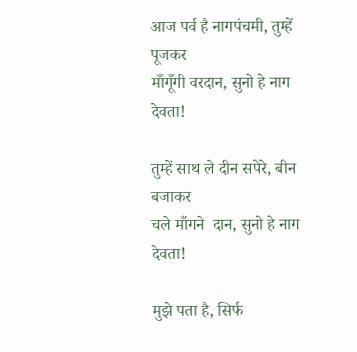आज पर्व है नागपंचमी, तुम्हें पूजकर
माँगूँगी वरदान, सुनो हे नाग देवता!

तुम्हें साथ ले दीन सपेरे, बीन बजाकर
चले माँगने  दान, सुनो हे नाग देवता!

मुझे पता है, सिर्फ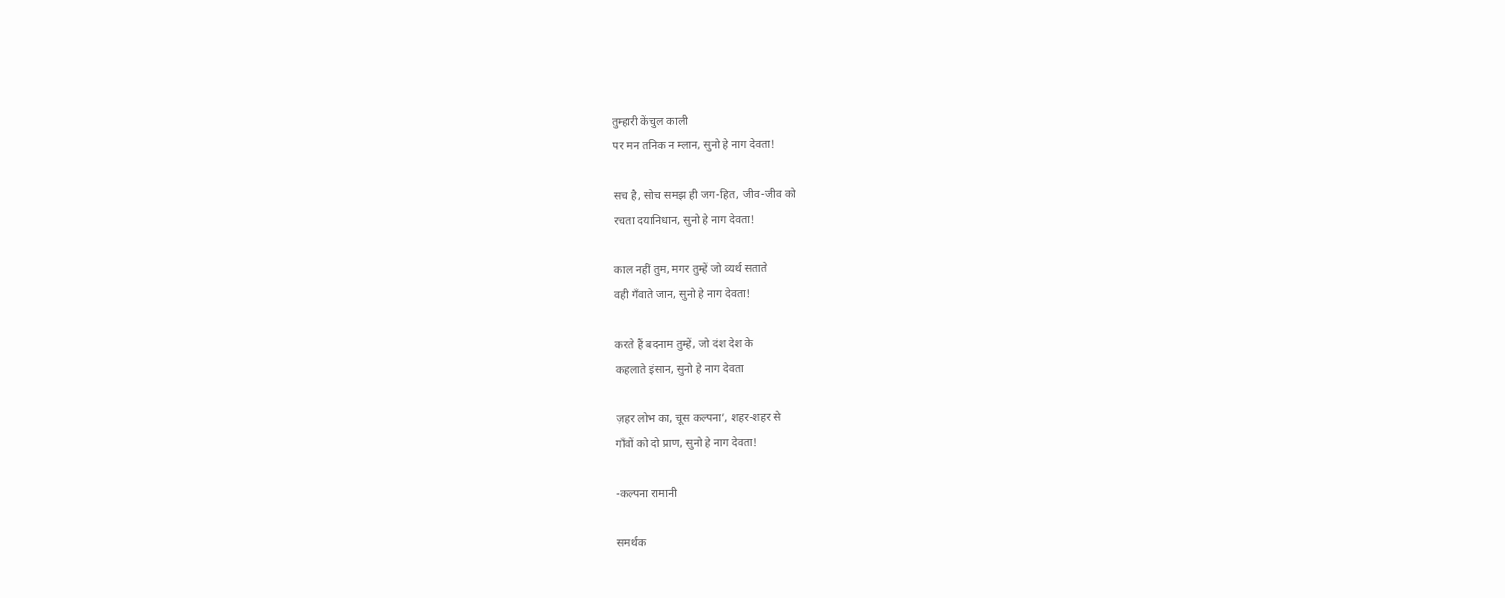तुम्हारी केंचुल काली
पर मन तनिक न म्लान, सुनो हे नाग देवता!

सच है, सोच समझ ही जग-हित, जीव-जीव को
रचता दयानिधान, सुनो हे नाग देवता!

काल नहीं तुम, मगर तुम्हें जो व्यर्थ सताते
वही गँवाते जान, सुनो हे नाग देवता!

करते हैं बदनाम तुम्हें, जो दंश देश के
कहलाते इंसान, सुनो हे नाग देवता

ज़हर लोभ का, चूस कल्पना’, शहर-शहर से
गाँवों को दो प्राण, सुनो हे नाग देवता!

-कल्पना रामानी

समर्थक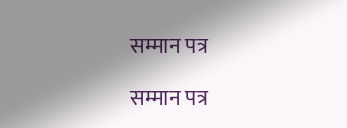सम्मान पत्र

सम्मान पत्र